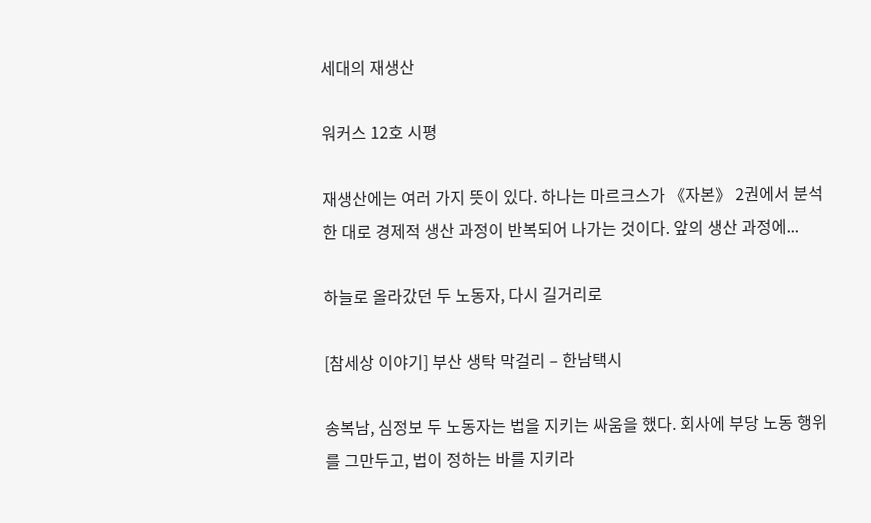세대의 재생산

워커스 12호 시평

재생산에는 여러 가지 뜻이 있다. 하나는 마르크스가 《자본》 2권에서 분석한 대로 경제적 생산 과정이 반복되어 나가는 것이다. 앞의 생산 과정에...

하늘로 올라갔던 두 노동자, 다시 길거리로

[참세상 이야기] 부산 생탁 막걸리 – 한남택시

송복남, 심정보 두 노동자는 법을 지키는 싸움을 했다. 회사에 부당 노동 행위를 그만두고, 법이 정하는 바를 지키라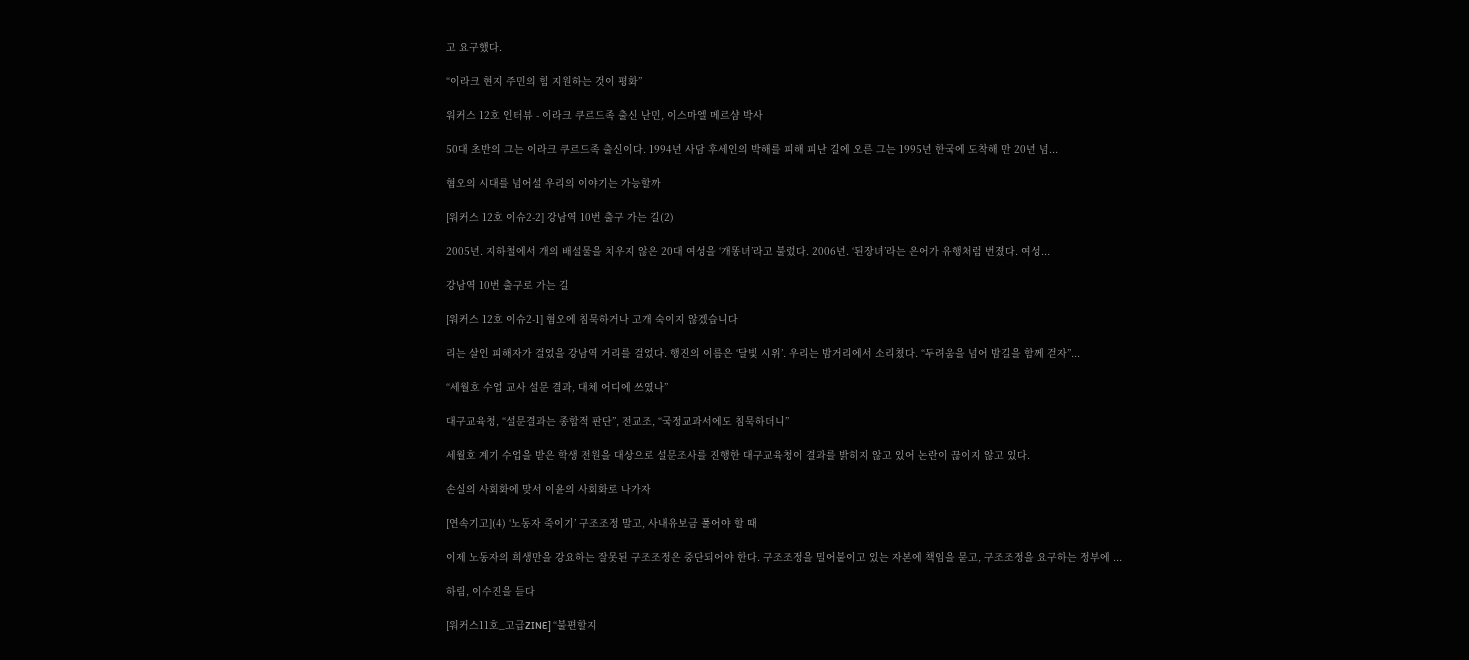고 요구했다.

“이라크 현지 주민의 힘 지원하는 것이 평화”

워커스 12호 인터뷰 - 이라크 쿠르드족 출신 난민, 이스마엘 메르샴 박사

50대 초반의 그는 이라크 쿠르드족 출신이다. 1994년 사담 후세인의 박해를 피해 피난 길에 오른 그는 1995년 한국에 도착해 만 20년 넘...

혐오의 시대를 넘어설 우리의 이야기는 가능할까

[워커스 12호 이슈2-2] 강남역 10번 출구 가는 길(2)

2005년. 지하철에서 개의 배설물을 치우지 않은 20대 여성을 ‘개똥녀’라고 불렀다. 2006년. ‘된장녀’라는 은어가 유행처럼 번졌다. 여성...

강남역 10번 출구로 가는 길

[워커스 12호 이슈2-1] 혐오에 침묵하거나 고개 숙이지 않겠습니다

리는 살인 피해자가 걸었을 강남역 거리를 걸었다. 행진의 이름은 ‘달빛 시위’. 우리는 밤거리에서 소리쳤다. “두려움을 넘어 밤길을 함께 걷자”...

“세월호 수업 교사 설문 결과, 대체 어디에 쓰였나”

대구교육청, “설문결과는 종합적 판단”, 전교조, “국정교과서에도 침묵하더니”

세월호 계기 수업을 받은 학생 전원을 대상으로 설문조사를 진행한 대구교육청이 결과를 밝히지 않고 있어 논란이 끊이지 않고 있다.

손실의 사회화에 맞서 이윤의 사회화로 나가자

[연속기고](4) ‘노동자 죽이기’ 구조조정 말고, 사내유보금 풀어야 할 때

이제 노동자의 희생만을 강요하는 잘못된 구조조정은 중단되어야 한다. 구조조정을 밀어붙이고 있는 자본에 책임을 묻고, 구조조정을 요구하는 정부에 ...

하림, 이수진을 듣다

[워커스11호_고급ZINE] “불편할지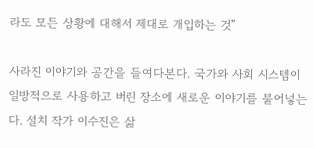라도 모든 상황에 대해서 제대로 개입하는 것”

사라진 이야기와 공간을 들여다본다. 국가와 사회 시스템이 일방적으로 사용하고 버린 장소에 새로운 이야기를 불어넣는다. 설치 작가 이수진은 삶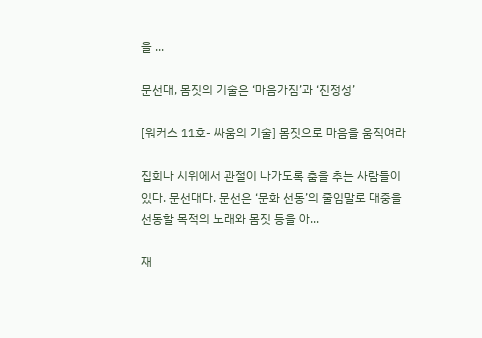을 ...

문선대, 몸짓의 기술은 ‘마음가짐’과 ‘진정성’

[워커스 11호- 싸움의 기술] 몸짓으로 마음을 움직여라

집회나 시위에서 관절이 나가도록 춤을 추는 사람들이 있다. 문선대다. 문선은 ‘문화 선동’의 줄임말로 대중을 선동할 목적의 노래와 몸짓 등을 아...

재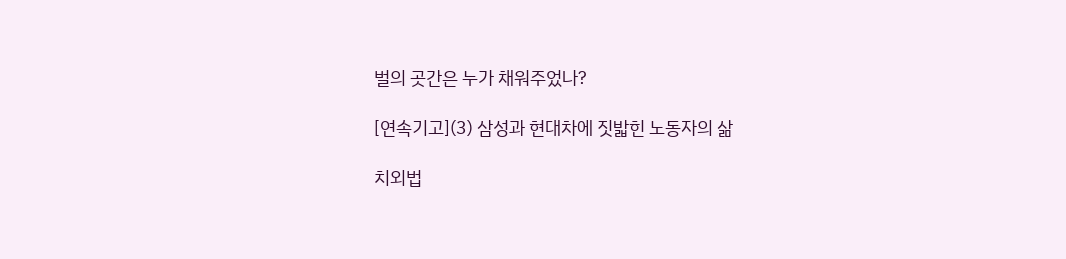벌의 곳간은 누가 채워주었나?

[연속기고](3) 삼성과 현대차에 짓밟힌 노동자의 삶

치외법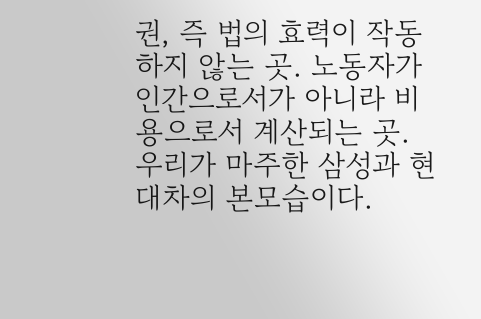권, 즉 법의 효력이 작동하지 않는 곳. 노동자가 인간으로서가 아니라 비용으로서 계산되는 곳. 우리가 마주한 삼성과 현대차의 본모습이다.